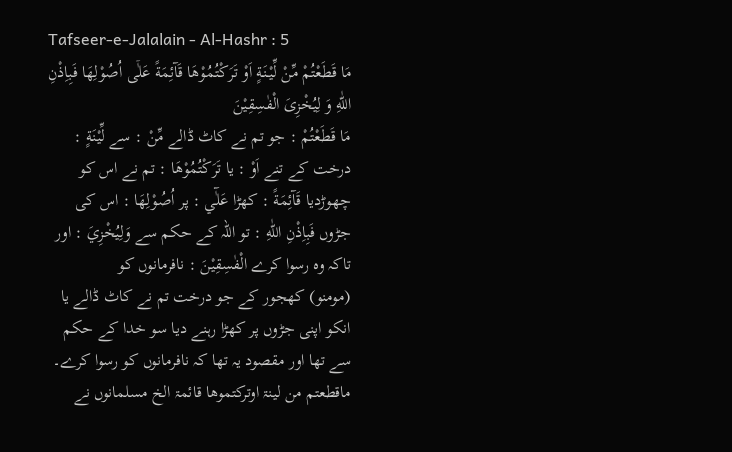Tafseer-e-Jalalain - Al-Hashr : 5
مَا قَطَعْتُمْ مِّنْ لِّیْنَةٍ اَوْ تَرَكْتُمُوْهَا قَآئِمَةً عَلٰۤى اُصُوْلِهَا فَبِاِذْنِ اللّٰهِ وَ لِیُخْزِیَ الْفٰسِقِیْنَ
مَا قَطَعْتُمْ : جو تم نے کاٹ ڈالے مِّنْ : سے لِّيْنَةٍ : درخت کے تنے اَوْ : یا تَرَكْتُمُوْهَا : تم نے اس کو چھوڑدیا قَآئِمَةً : کھڑا عَلٰٓي : پر اُصُوْلِهَا : اس کی جڑوں فَبِاِذْنِ اللّٰهِ : تو اللہ کے حکم سے وَلِيُخْزِيَ : اور تاکہ وہ رسوا کرے الْفٰسِقِيْنَ : نافرمانوں کو
(مومنو) کھجور کے جو درخت تم نے کاٹ ڈالے یا انکو اپنی جڑوں پر کھڑا رہنے دیا سو خدا کے حکم سے تھا اور مقصود یہ تھا کہ نافرمانوں کو رسوا کرے۔
ماقطعتم من لینۃ اوترکتموھا قائمۃ الخ مسلمانوں نے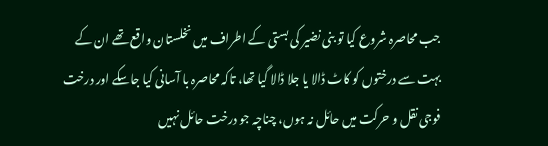جب محاصرہ شروع کیا تو بنی نضیر کی بستی کے اطراف میں نخلستان واقع تھے ان کے بہت سے درختوں کو کاٹ ڈالا یا جلا ڈالا گیا تھا، تاکہ محاصرہ با آسانی کیا جاسکے اور درخت فوجی نقل و حرکت میں حائل نہ ہوں، چناچہ جو درخت حائل نہیں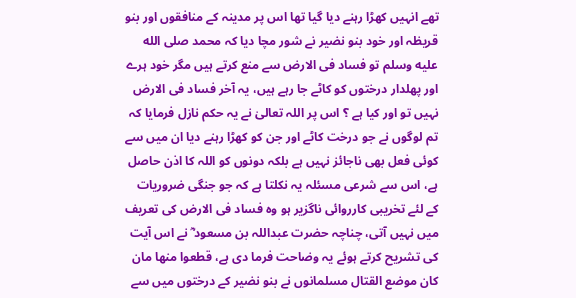تھے انہیں کھڑا رہنے دیا گیا تھا اس پر مدینہ کے منافقوں اور بنو قریظہ اور خود بنو نضیر نے شور مچا دیا کہ محمد صلى الله عليه وسلم تو فساد فی الارض سے منع کرتے ہیں مگر خود ہرے اور پھلدار درختوں کو کاٹے جا رہے ہیں، یہ آخر فساد فی الارض نہیں تو اور کیا ہے ؟ اس پر اللہ تعالیٰ نے یہ حکم نازل فرمایا کہ تم لوگوں نے جو درخت کاٹے اور جن کو کھڑا رہنے دیا ان میں سے کوئی فعل بھی ناجائز نہیں ہے بلکہ دونوں کو اللہ کا اذن حاصل ہے، اس سے شرعی مسئلہ یہ نکلتا ہے کہ جو جنگی ضروریات کے لئے تخریبی کارروائی ناگزیر ہو وہ فساد فی الارض کی تعریف میں نہیں آتی، چناچہ حضرت عبداللہ بن مسعود ؓ نے اس آیت کی تشریح کرتے ہوئے یہ وضاحت فرما دی ہے، قطعوا منھا مان کان موضع القتال مسلمانوں نے بنو نضیر کے درختوں میں سے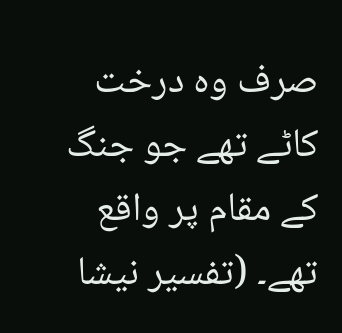صرف وہ درخت کاٹے تھے جو جنگ کے مقام پر واقع تھے۔ (تفسیر نیشا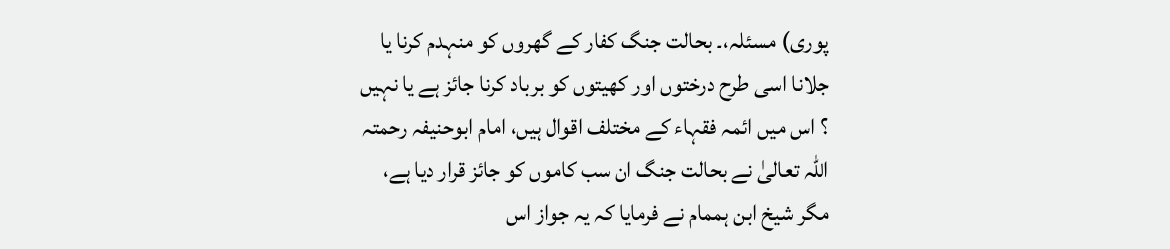پوری) مسئلہ،۔ بحالت جنگ کفار کے گھروں کو منہدم کرنا یا جلانا اسی طرح درختوں اور کھیتوں کو برباد کرنا جائز ہے یا نہیں ؟ اس میں ائمہ فقہاء کے مختلف اقوال ہیں، امام ابوحنیفہ رحمتہ اللہ تعالیٰ نے بحالت جنگ ان سب کاموں کو جائز قرار دیا ہے، مگر شیخ ابن ہممام نے فرمایا کہ یہ جواز اس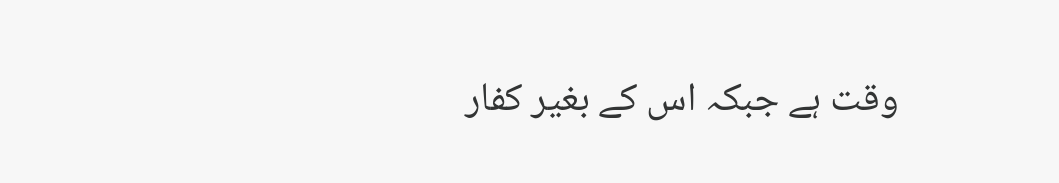وقت ہے جبکہ اس کے بغیر کفار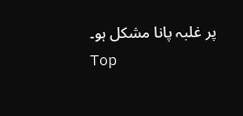پر غلبہ پانا مشکل ہو۔
Top